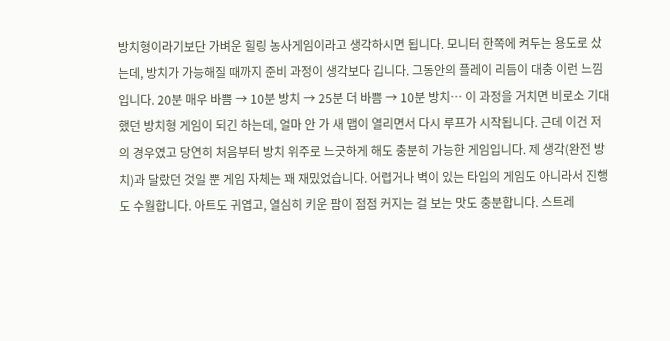방치형이라기보단 가벼운 힐링 농사게임이라고 생각하시면 됩니다. 모니터 한쪽에 켜두는 용도로 샀는데, 방치가 가능해질 때까지 준비 과정이 생각보다 깁니다. 그동안의 플레이 리듬이 대충 이런 느낌입니다. 20분 매우 바쁨 → 10분 방치 → 25분 더 바쁨 → 10분 방치… 이 과정을 거치면 비로소 기대했던 방치형 게임이 되긴 하는데, 얼마 안 가 새 맵이 열리면서 다시 루프가 시작됩니다. 근데 이건 저의 경우였고 당연히 처음부터 방치 위주로 느긋하게 해도 충분히 가능한 게임입니다. 제 생각(완전 방치)과 달랐던 것일 뿐 게임 자체는 꽤 재밌었습니다. 어렵거나 벽이 있는 타입의 게임도 아니라서 진행도 수월합니다. 아트도 귀엽고, 열심히 키운 팜이 점점 커지는 걸 보는 맛도 충분합니다. 스트레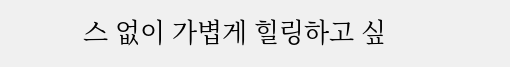스 없이 가볍게 힐링하고 싶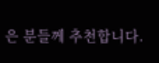은 분들께 추천합니다.